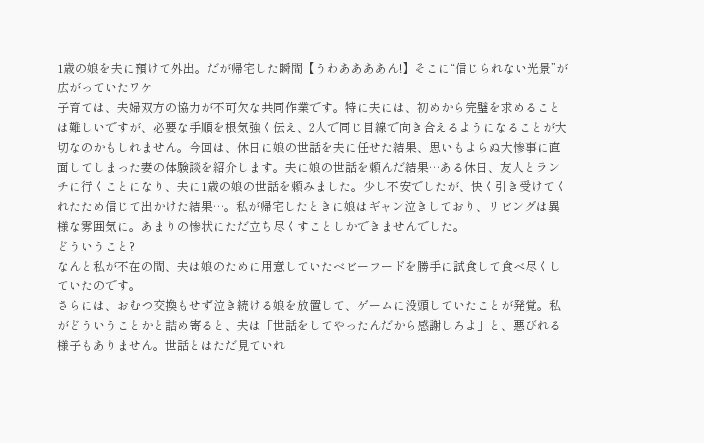1歳の娘を夫に預けて外出。だが帰宅した瞬間【うわああああん!】そこに“信じられない光景”が広がっていたワケ
子育ては、夫婦双方の協力が不可欠な共同作業です。特に夫には、初めから完璧を求めることは難しいですが、必要な手順を根気強く伝え、2人で同じ目線で向き合えるようになることが大切なのかもしれません。今回は、休日に娘の世話を夫に任せた結果、思いもよらぬ大惨事に直面してしまった妻の体験談を紹介します。夫に娘の世話を頼んだ結果…ある休日、友人とランチに行くことになり、夫に1歳の娘の世話を頼みました。少し不安でしたが、快く引き受けてくれたため信じて出かけた結果…。私が帰宅したときに娘はギャン泣きしており、リビングは異様な雰囲気に。あまりの惨状にただ立ち尽くすことしかできませんでした。
どういうこと?
なんと私が不在の間、夫は娘のために用意していたベビーフードを勝手に試食して食べ尽くしていたのです。
さらには、おむつ交換もせず泣き続ける娘を放置して、ゲームに没頭していたことが発覚。私がどういうことかと詰め寄ると、夫は「世話をしてやったんだから感謝しろよ」と、悪びれる様子もありません。世話とはただ見ていれ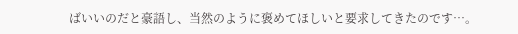ばいいのだと豪語し、当然のように褒めてほしいと要求してきたのです…。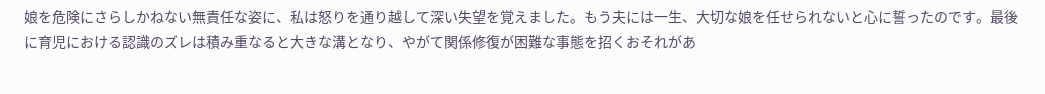娘を危険にさらしかねない無責任な姿に、私は怒りを通り越して深い失望を覚えました。もう夫には一生、大切な娘を任せられないと心に誓ったのです。最後に育児における認識のズレは積み重なると大きな溝となり、やがて関係修復が困難な事態を招くおそれがあ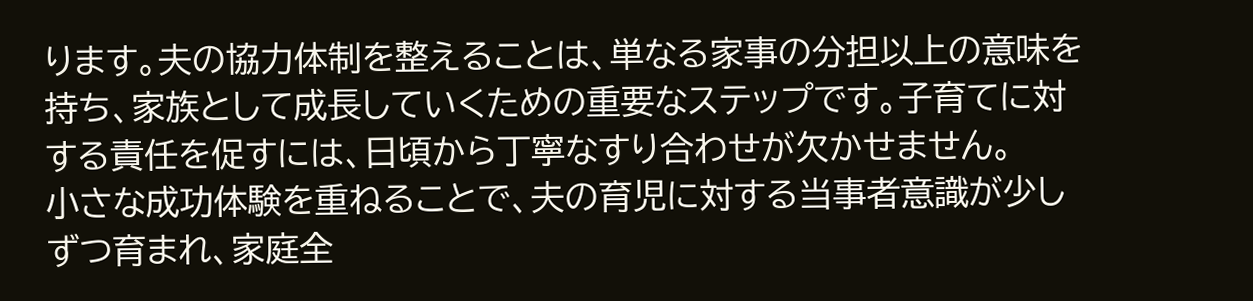ります。夫の協力体制を整えることは、単なる家事の分担以上の意味を持ち、家族として成長していくための重要なステップです。子育てに対する責任を促すには、日頃から丁寧なすり合わせが欠かせません。
小さな成功体験を重ねることで、夫の育児に対する当事者意識が少しずつ育まれ、家庭全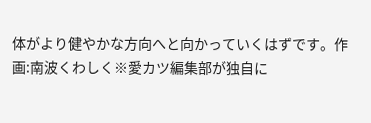体がより健やかな方向へと向かっていくはずです。作画:南波くわしく※愛カツ編集部が独自に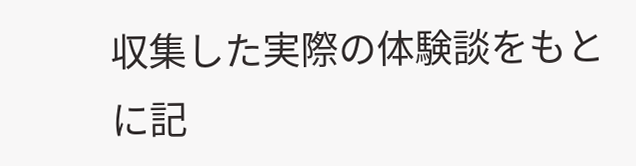収集した実際の体験談をもとに記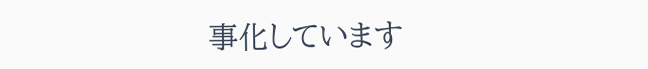事化しています